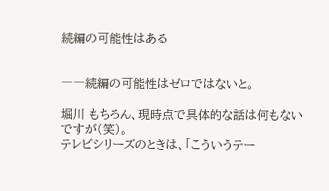続編の可能性はある


――続編の可能性はゼロではないと。

堀川 もちろん、現時点で具体的な話は何もないですが(笑)。
テレビシリーズのときは、「こういうテー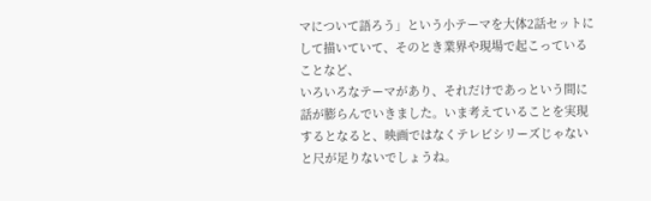マについて語ろう」という小テーマを大体2話セットにして描いていて、そのとき業界や現場で起こっていることなど、
いろいろなテーマがあり、それだけであっという間に話が膨らんでいきました。いま考えていることを実現するとなると、映画ではなくテレビシリーズじゃないと尺が足りないでしょうね。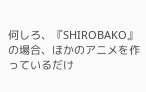何しろ、『SHIROBAKO』の場合、ほかのアニメを作っているだけ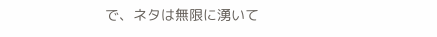で、ネタは無限に湧いて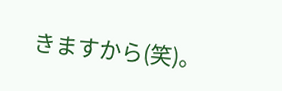きますから(笑)。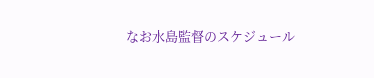なお水島監督のスケジュール